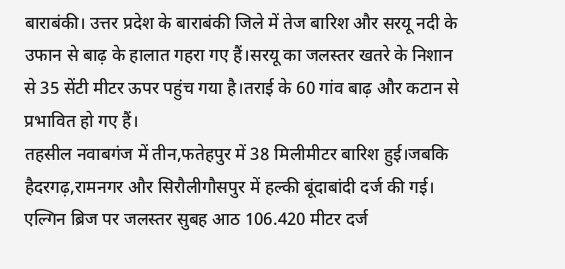बाराबंकी। उत्तर प्रदेश के बाराबंकी जिले में तेज बारिश और सरयू नदी के उफान से बाढ़ के हालात गहरा गए हैं।सरयू का जलस्तर खतरे के निशान से 35 सेंटी मीटर ऊपर पहुंच गया है।तराई के 60 गांव बाढ़ और कटान से प्रभावित हो गए हैं।
तहसील नवाबगंज में तीन,फतेहपुर में 38 मिलीमीटर बारिश हुई।जबकि हैदरगढ़,रामनगर और सिरौलीगौसपुर में हल्की बूंदाबांदी दर्ज की गई।
एल्गिन ब्रिज पर जलस्तर सुबह आठ 106.420 मीटर दर्ज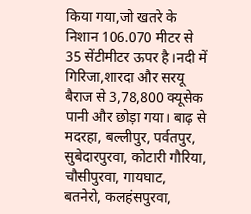किया गया,जो खतरे के निशान 106.070 मीटर से 35 सेंटीमीटर ऊपर है।नदी में गिरिजा,शारदा और सरयू बैराज से 3,78,800 क्यूसेक पानी और छोड़ा गया। बाढ़ से मदरहा, बल्लीपुर, पर्वतपुर, सुबेदारपुरवा, कोटारी गौरिया, चौसीपुरवा, गायघाट, बतनेरो, कलहंसपुरवा,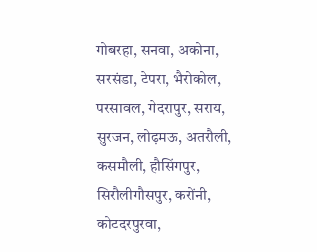गोबरहा, सनवा, अकोना, सरसंडा, टेपरा, भैरोकोल, परसावल, गेदरापुर, सराय, सुरजन, लोढ़मऊ, अतरौली, कसमौली, हौसिंगपुर, सिरौलीगौसपुर, करोंनी, कोटदरपुरवा,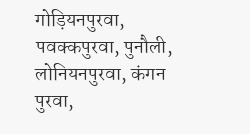गोड़ियनपुरवा, पवक्कपुरवा, पुनौली, लोनियनपुरवा, कंगन पुरवा,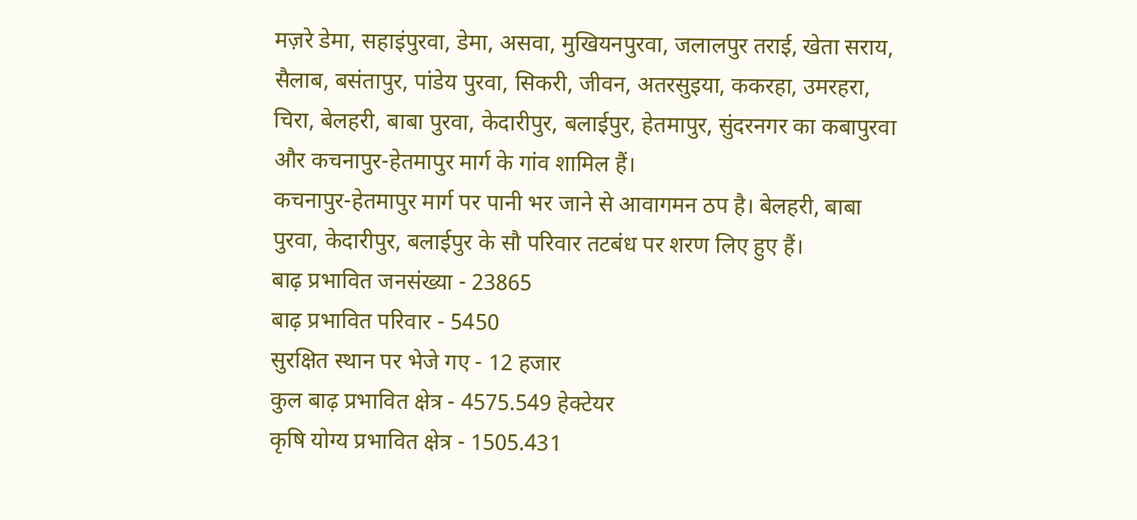मज़रे डेमा, सहाइंपुरवा, डेमा, असवा, मुखियनपुरवा, जलालपुर तराई, खेता सराय, सैलाब, बसंतापुर, पांडेय पुरवा, सिकरी, जीवन, अतरसुइया, ककरहा, उमरहरा, चिरा, बेलहरी, बाबा पुरवा, केदारीपुर, बलाईपुर, हेतमापुर, सुंदरनगर का कबापुरवा और कचनापुर-हेतमापुर मार्ग के गांव शामिल हैं।
कचनापुर-हेतमापुर मार्ग पर पानी भर जाने से आवागमन ठप है। बेलहरी, बाबा पुरवा, केदारीपुर, बलाईपुर के सौ परिवार तटबंध पर शरण लिए हुए हैं।
बाढ़ प्रभावित जनसंख्या - 23865
बाढ़ प्रभावित परिवार - 5450
सुरक्षित स्थान पर भेजे गए - 12 हजार
कुल बाढ़ प्रभावित क्षेत्र - 4575.549 हेक्टेयर
कृषि योग्य प्रभावित क्षेत्र - 1505.431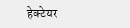हेक्टेयर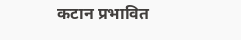कटान प्रभावित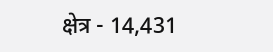क्षेत्र - 14,431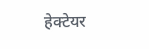हेक्टेयर